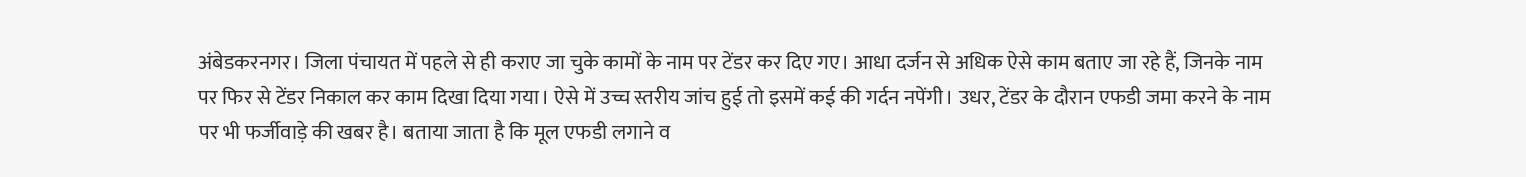अंबेडकरनगर। जिला पंचायत में पहले से ही कराए जा चुके कामों के नाम पर टेंडर कर दिए गए। आधा दर्जन से अधिक ऐसे काम बताए जा रहे हैं, जिनके नाम पर फिर से टेंडर निकाल कर काम दिखा दिया गया। ऐसे में उच्च स्तरीय जांच हुई तो इसमें कई की गर्दन नपेंगी। उधर, टेंडर के दौरान एफडी जमा करने के नाम पर भी फर्जीवाड़े की खबर है। बताया जाता है कि मूल एफडी लगाने व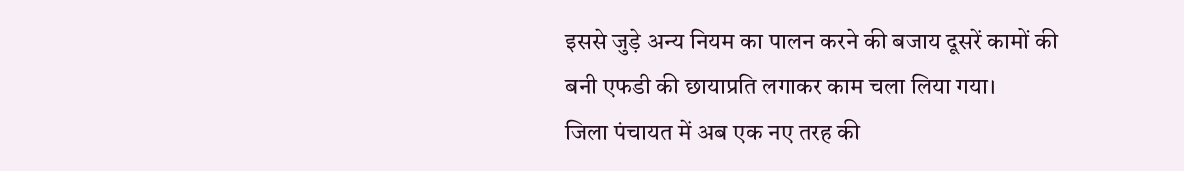इससे जुड़े अन्य नियम का पालन करने की बजाय दूसरें कामों की बनी एफडी की छायाप्रति लगाकर काम चला लिया गया।
जिला पंचायत में अब एक नए तरह की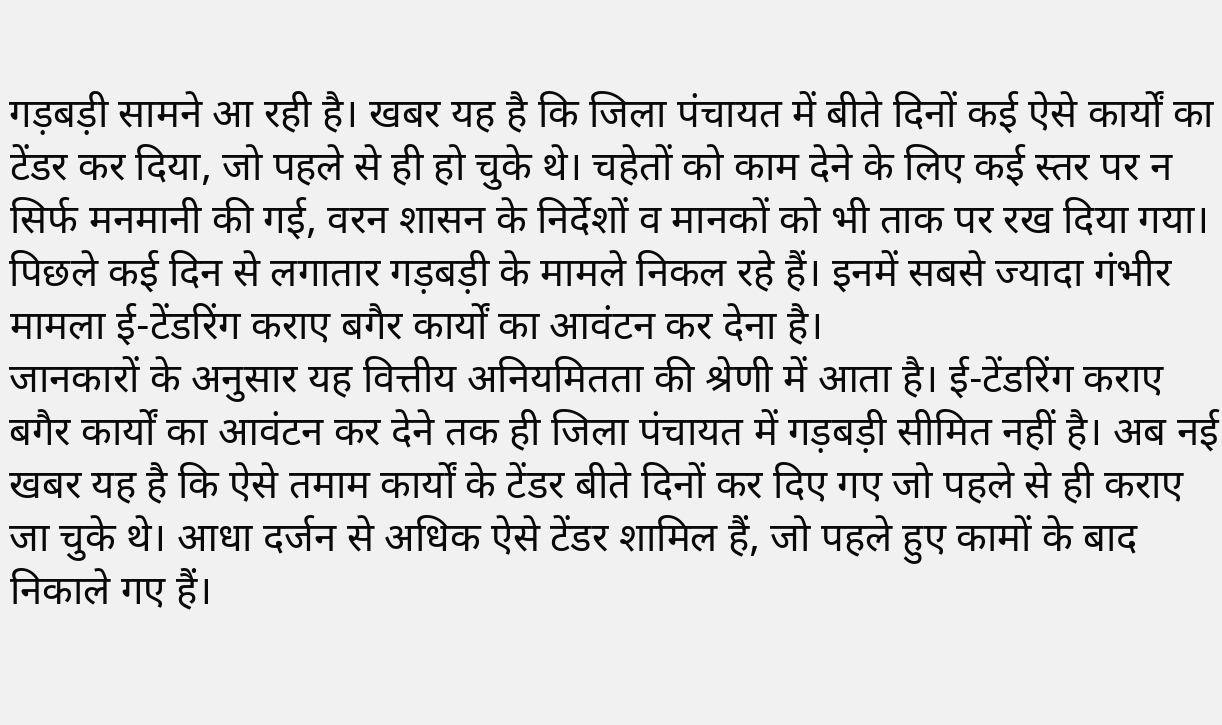गड़बड़ी सामने आ रही है। खबर यह है कि जिला पंचायत में बीते दिनों कई ऐसे कार्यों का टेंडर कर दिया, जो पहले से ही हो चुके थे। चहेतों को काम देने के लिए कई स्तर पर न सिर्फ मनमानी की गई, वरन शासन के निर्देशों व मानकों को भी ताक पर रख दिया गया। पिछले कई दिन से लगातार गड़बड़ी के मामले निकल रहे हैं। इनमें सबसे ज्यादा गंभीर मामला ई-टेंडरिंग कराए बगैर कार्यों का आवंटन कर देना है।
जानकारों के अनुसार यह वित्तीय अनियमितता की श्रेणी में आता है। ई-टेंडरिंग कराए बगैर कार्यों का आवंटन कर देने तक ही जिला पंचायत में गड़बड़ी सीमित नहीं है। अब नई खबर यह है कि ऐसे तमाम कार्यों के टेंडर बीते दिनों कर दिए गए जो पहले से ही कराए जा चुके थे। आधा दर्जन से अधिक ऐसे टेंडर शामिल हैं, जो पहले हुए कामों के बाद निकाले गए हैं।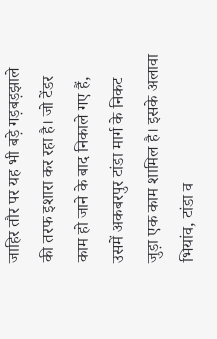जाहिर तौर पर यह भी बड़े गड़बड़झाले की तरफ इशारा कर रहा है। जो टेंडर काम हो जाने के बाद निकाले गए हैं, उसमें अकबरपुर टांडा मार्ग के निकट जुड़ा एक काम शामिल है। इसके अलावा भियांव, टांडा व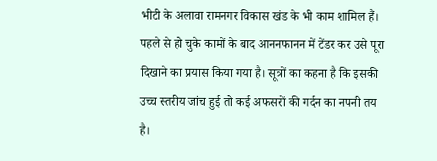भीटी के अलावा रामनगर विकास खंड के भी काम शामिल हैं। पहले से हो चुके कामों के बाद आननफानन में टेंडर कर उसे पूरा दिखाने का प्रयास किया गया है। सूत्रों का कहना है कि इसकी उच्च स्तरीय जांच हुई तो कई अफसरों की गर्दन का नपनी तय है।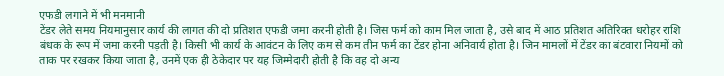एफडी लगाने में भी मनमानी
टेंडर लेते समय नियमानुसार कार्य की लागत की दो प्रतिशत एफडी जमा करनी होती है। जिस फर्म को काम मिल जाता है, उसे बाद में आठ प्रतिशत अतिरिक्त धरोहर राशि बंधक के रूप में जमा करनी पड़ती है। किसी भी कार्य के आवंटन के लिए कम से कम तीन फर्म का टेंडर होना अनिवार्य होता है। जिन मामलों में टेंडर का बंटवारा नियमों को ताक पर रखकर किया जाता है, उनमें एक ही ठेकेदार पर यह जिम्मेदारी होती है कि वह दो अन्य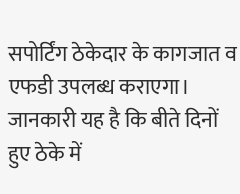सपोर्टिंग ठेकेदार के कागजात व एफडी उपलब्ध कराएगा। जानकारी यह है कि बीते दिनों हुए ठेके में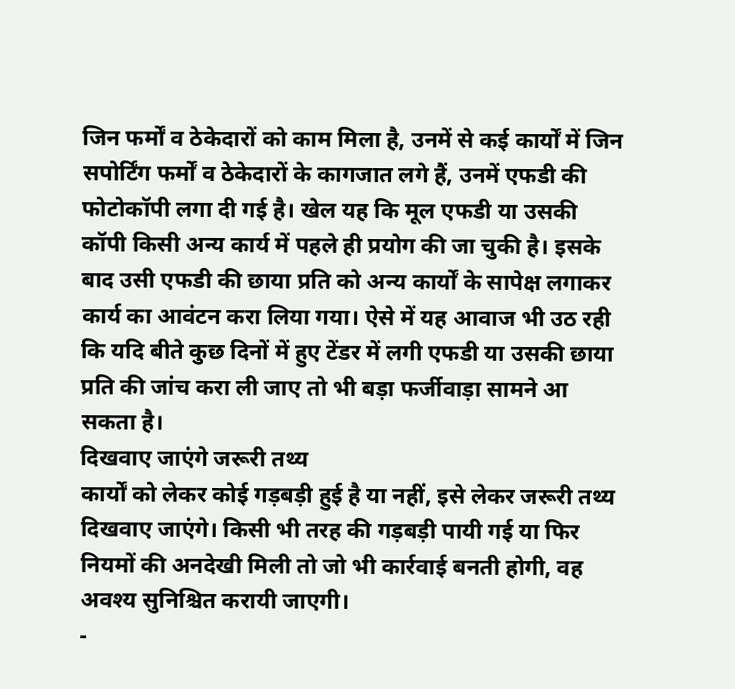जिन फर्मों व ठेकेदारों को काम मिला है, उनमें से कई कार्यों में जिन सपोर्टिंग फर्मों व ठेकेदारों के कागजात लगे हैं, उनमें एफडी की फोटोकॉपी लगा दी गई है। खेल यह कि मूल एफडी या उसकी कॉपी किसी अन्य कार्य में पहले ही प्रयोग की जा चुकी है। इसके बाद उसी एफडी की छाया प्रति को अन्य कार्यों के सापेक्ष लगाकर कार्य का आवंटन करा लिया गया। ऐसे में यह आवाज भी उठ रही कि यदि बीते कुछ दिनों में हुए टेंडर में लगी एफडी या उसकी छाया प्रति की जांच करा ली जाए तो भी बड़ा फर्जीवाड़ा सामने आ सकता है।
दिखवाए जाएंगे जरूरी तथ्य
कार्यों को लेकर कोई गड़बड़ी हुई है या नहीं, इसे लेकर जरूरी तथ्य दिखवाए जाएंगे। किसी भी तरह की गड़बड़ी पायी गई या फिर नियमों की अनदेखी मिली तो जो भी कार्रवाई बनती होगी, वह अवश्य सुनिश्चित करायी जाएगी।
-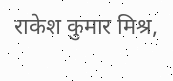राकेश कुमार मिश्र,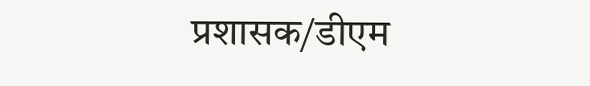प्रशासक/डीएम